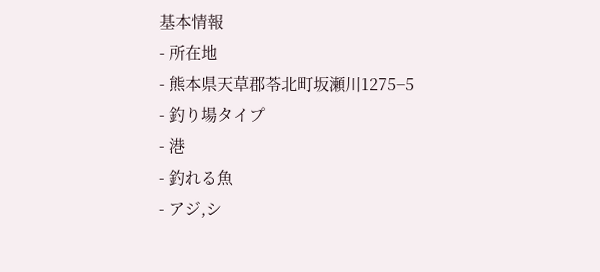基本情報
- 所在地
- 熊本県天草郡苓北町坂瀬川1275−5
- 釣り場タイプ
- 港
- 釣れる魚
- アジ,シ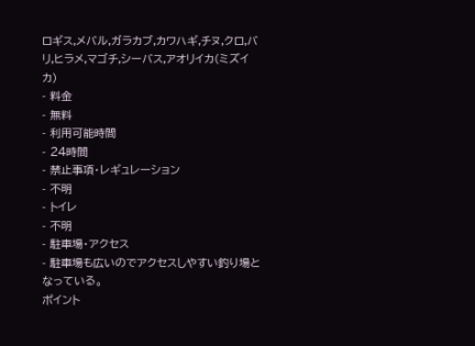ロギス,メバル,ガラカブ,カワハギ,チヌ,クロ,バリ,ヒラメ,マゴチ,シーバス,アオリイカ(ミズイカ)
- 料金
- 無料
- 利用可能時間
- 24時間
- 禁止事項・レギュレーション
- 不明
- トイレ
- 不明
- 駐車場・アクセス
- 駐車場も広いのでアクセスしやすい釣り場となっている。
ポイント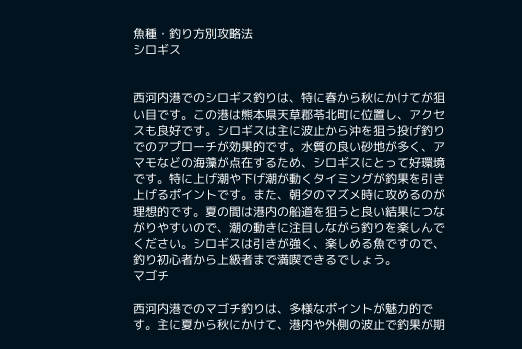魚種・釣り方別攻略法
シロギス


西河内港でのシロギス釣りは、特に春から秋にかけてが狙い目です。この港は熊本県天草郡苓北町に位置し、アクセスも良好です。シロギスは主に波止から沖を狙う投げ釣りでのアプローチが効果的です。水質の良い砂地が多く、アマモなどの海藻が点在するため、シロギスにとって好環境です。特に上げ潮や下げ潮が動くタイミングが釣果を引き上げるポイントです。また、朝夕のマズメ時に攻めるのが理想的です。夏の間は港内の船道を狙うと良い結果につながりやすいので、潮の動きに注目しながら釣りを楽しんでください。シロギスは引きが強く、楽しめる魚ですので、釣り初心者から上級者まで満喫できるでしょう。
マゴチ

西河内港でのマゴチ釣りは、多様なポイントが魅力的です。主に夏から秋にかけて、港内や外側の波止で釣果が期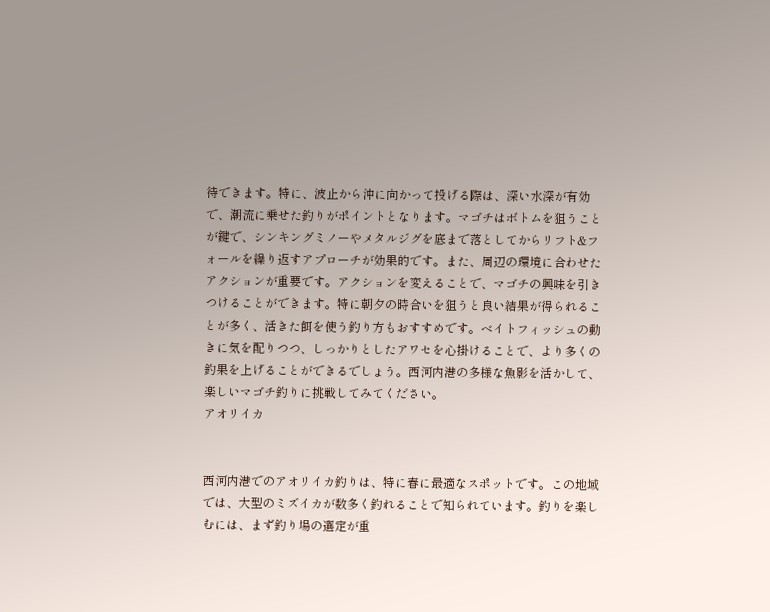待できます。特に、波止から沖に向かって投げる際は、深い水深が有効で、潮流に乗せた釣りがポイントとなります。マゴチはボトムを狙うことが鍵で、シンキングミノーやメタルジグを底まで落としてからリフト&フォールを繰り返すアプローチが効果的です。また、周辺の環境に合わせたアクションが重要です。アクションを変えることで、マゴチの興味を引きつけることができます。特に朝夕の時合いを狙うと良い結果が得られることが多く、活きた餌を使う釣り方もおすすめです。ベイトフィッシュの動きに気を配りつつ、しっかりとしたアワセを心掛けることで、より多くの釣果を上げることができるでしょう。西河内港の多様な魚影を活かして、楽しいマゴチ釣りに挑戦してみてください。
アオリイカ


西河内港でのアオリイカ釣りは、特に春に最適なスポットです。この地域では、大型のミズイカが数多く釣れることで知られています。釣りを楽しむには、まず釣り場の選定が重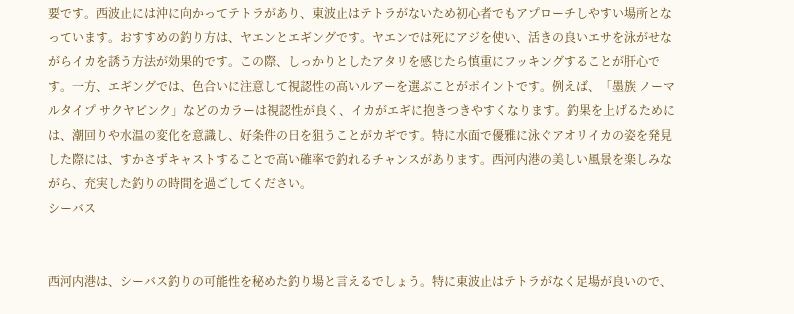要です。西波止には沖に向かってテトラがあり、東波止はテトラがないため初心者でもアプローチしやすい場所となっています。おすすめの釣り方は、ヤエンとエギングです。ヤエンでは死にアジを使い、活きの良いエサを泳がせながらイカを誘う方法が効果的です。この際、しっかりとしたアタリを感じたら慎重にフッキングすることが肝心です。一方、エギングでは、色合いに注意して視認性の高いルアーを選ぶことがポイントです。例えば、「墨族 ノーマルタイプ サクヤピンク」などのカラーは視認性が良く、イカがエギに抱きつきやすくなります。釣果を上げるためには、潮回りや水温の変化を意識し、好条件の日を狙うことがカギです。特に水面で優雅に泳ぐアオリイカの姿を発見した際には、すかさずキャストすることで高い確率で釣れるチャンスがあります。西河内港の美しい風景を楽しみながら、充実した釣りの時間を過ごしてください。
シーバス


西河内港は、シーバス釣りの可能性を秘めた釣り場と言えるでしょう。特に東波止はテトラがなく足場が良いので、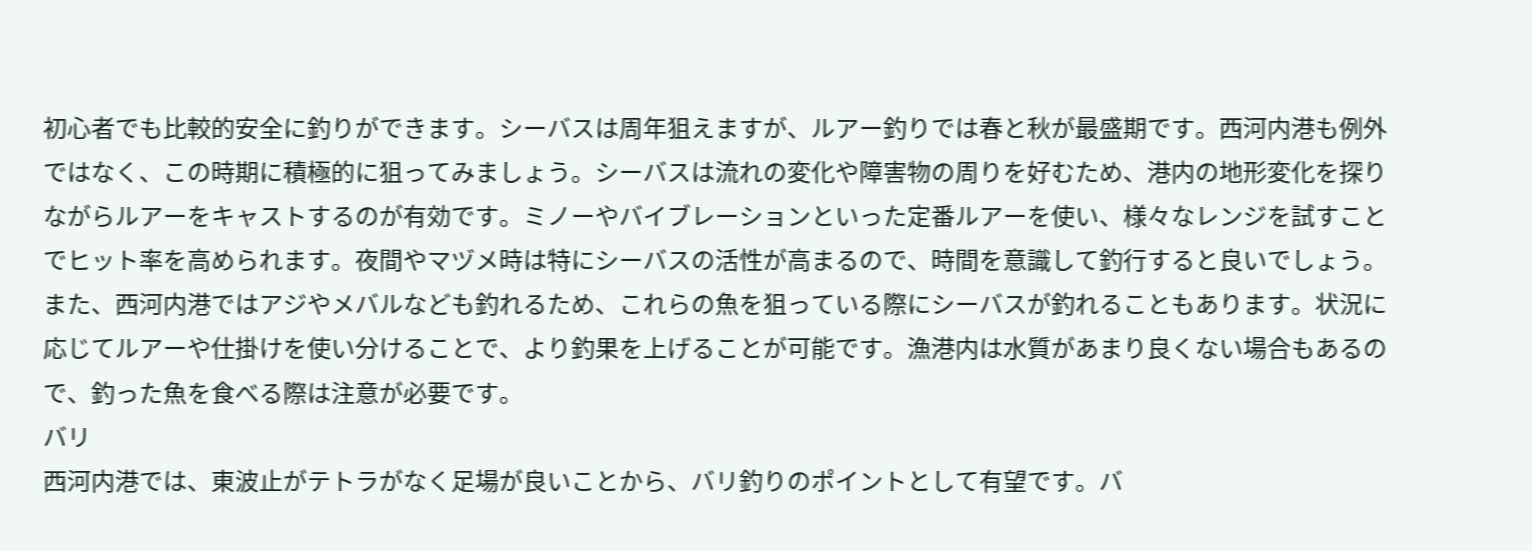初心者でも比較的安全に釣りができます。シーバスは周年狙えますが、ルアー釣りでは春と秋が最盛期です。西河内港も例外ではなく、この時期に積極的に狙ってみましょう。シーバスは流れの変化や障害物の周りを好むため、港内の地形変化を探りながらルアーをキャストするのが有効です。ミノーやバイブレーションといった定番ルアーを使い、様々なレンジを試すことでヒット率を高められます。夜間やマヅメ時は特にシーバスの活性が高まるので、時間を意識して釣行すると良いでしょう。また、西河内港ではアジやメバルなども釣れるため、これらの魚を狙っている際にシーバスが釣れることもあります。状況に応じてルアーや仕掛けを使い分けることで、より釣果を上げることが可能です。漁港内は水質があまり良くない場合もあるので、釣った魚を食べる際は注意が必要です。
バリ
西河内港では、東波止がテトラがなく足場が良いことから、バリ釣りのポイントとして有望です。バ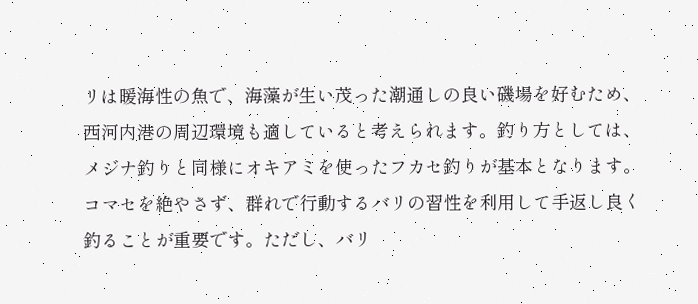リは暖海性の魚で、海藻が生い茂った潮通しの良い磯場を好むため、西河内港の周辺環境も適していると考えられます。釣り方としては、メジナ釣りと同様にオキアミを使ったフカセ釣りが基本となります。コマセを絶やさず、群れで行動するバリの習性を利用して手返し良く釣ることが重要です。ただし、バリ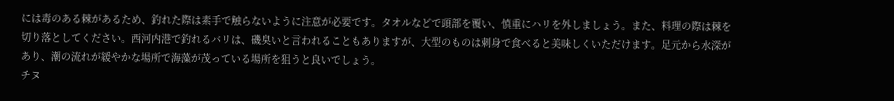には毒のある棘があるため、釣れた際は素手で触らないように注意が必要です。タオルなどで頭部を覆い、慎重にハリを外しましょう。また、料理の際は棘を切り落としてください。西河内港で釣れるバリは、磯臭いと言われることもありますが、大型のものは刺身で食べると美味しくいただけます。足元から水深があり、潮の流れが緩やかな場所で海藻が茂っている場所を狙うと良いでしょう。
チヌ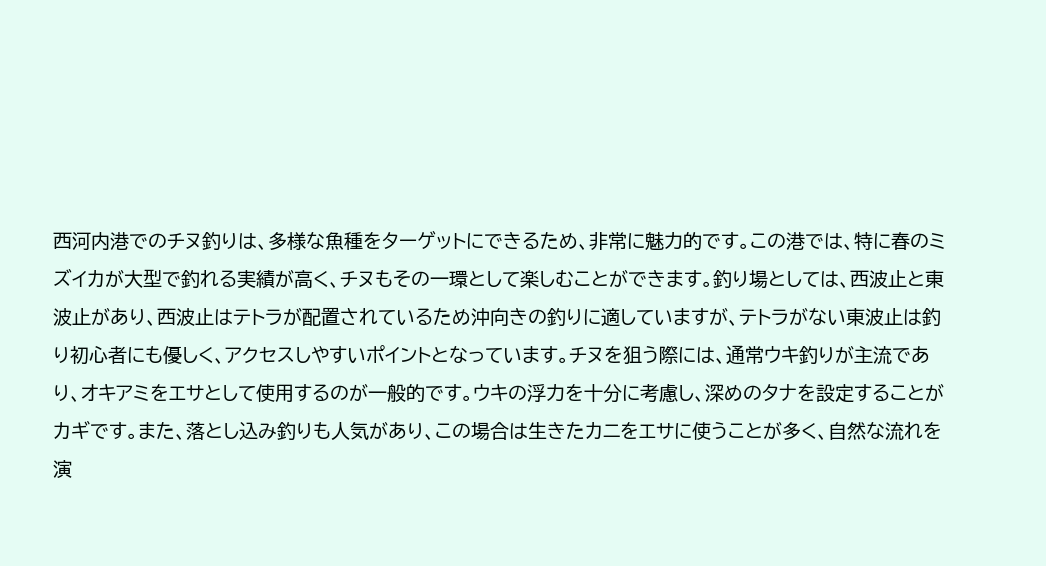西河内港でのチヌ釣りは、多様な魚種をターゲットにできるため、非常に魅力的です。この港では、特に春のミズイカが大型で釣れる実績が高く、チヌもその一環として楽しむことができます。釣り場としては、西波止と東波止があり、西波止はテトラが配置されているため沖向きの釣りに適していますが、テトラがない東波止は釣り初心者にも優しく、アクセスしやすいポイントとなっています。チヌを狙う際には、通常ウキ釣りが主流であり、オキアミをエサとして使用するのが一般的です。ウキの浮力を十分に考慮し、深めのタナを設定することがカギです。また、落とし込み釣りも人気があり、この場合は生きたカニをエサに使うことが多く、自然な流れを演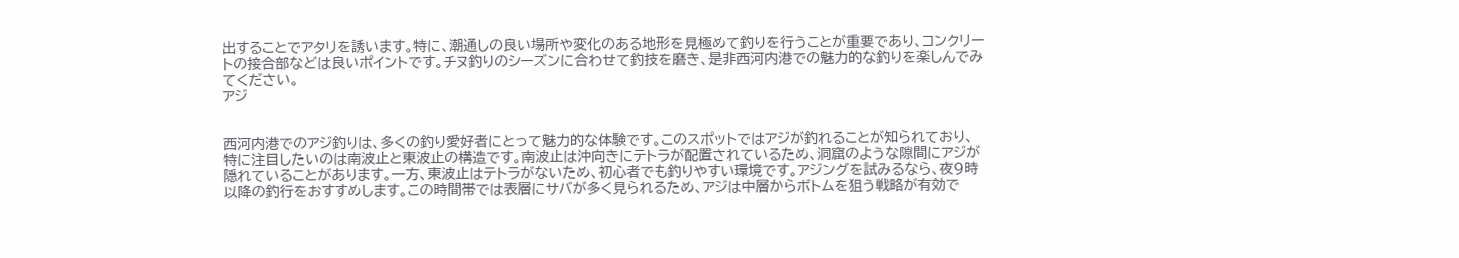出することでアタリを誘います。特に、潮通しの良い場所や変化のある地形を見極めて釣りを行うことが重要であり、コンクリートの接合部などは良いポイントです。チヌ釣りのシーズンに合わせて釣技を磨き、是非西河内港での魅力的な釣りを楽しんでみてください。
アジ


西河内港でのアジ釣りは、多くの釣り愛好者にとって魅力的な体験です。このスポットではアジが釣れることが知られており、特に注目したいのは南波止と東波止の構造です。南波止は沖向きにテトラが配置されているため、洞窟のような隙間にアジが隠れていることがあります。一方、東波止はテトラがないため、初心者でも釣りやすい環境です。アジングを試みるなら、夜9時以降の釣行をおすすめします。この時間帯では表層にサバが多く見られるため、アジは中層からボトムを狙う戦略が有効で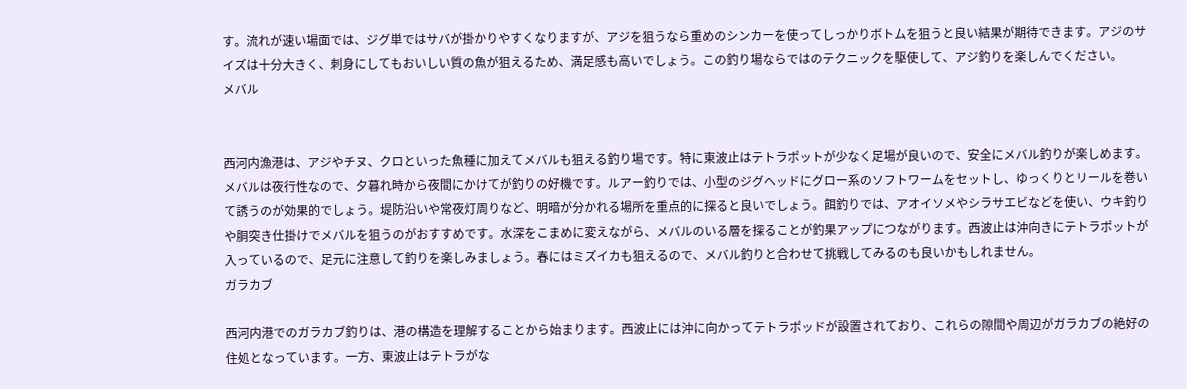す。流れが速い場面では、ジグ単ではサバが掛かりやすくなりますが、アジを狙うなら重めのシンカーを使ってしっかりボトムを狙うと良い結果が期待できます。アジのサイズは十分大きく、刺身にしてもおいしい質の魚が狙えるため、満足感も高いでしょう。この釣り場ならではのテクニックを駆使して、アジ釣りを楽しんでください。
メバル


西河内漁港は、アジやチヌ、クロといった魚種に加えてメバルも狙える釣り場です。特に東波止はテトラポットが少なく足場が良いので、安全にメバル釣りが楽しめます。メバルは夜行性なので、夕暮れ時から夜間にかけてが釣りの好機です。ルアー釣りでは、小型のジグヘッドにグロー系のソフトワームをセットし、ゆっくりとリールを巻いて誘うのが効果的でしょう。堤防沿いや常夜灯周りなど、明暗が分かれる場所を重点的に探ると良いでしょう。餌釣りでは、アオイソメやシラサエビなどを使い、ウキ釣りや胴突き仕掛けでメバルを狙うのがおすすめです。水深をこまめに変えながら、メバルのいる層を探ることが釣果アップにつながります。西波止は沖向きにテトラポットが入っているので、足元に注意して釣りを楽しみましょう。春にはミズイカも狙えるので、メバル釣りと合わせて挑戦してみるのも良いかもしれません。
ガラカブ

西河内港でのガラカブ釣りは、港の構造を理解することから始まります。西波止には沖に向かってテトラポッドが設置されており、これらの隙間や周辺がガラカブの絶好の住処となっています。一方、東波止はテトラがな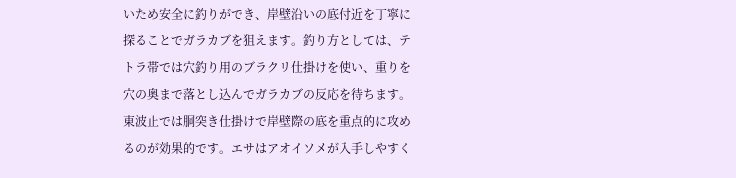いため安全に釣りができ、岸壁沿いの底付近を丁寧に探ることでガラカブを狙えます。釣り方としては、テトラ帯では穴釣り用のブラクリ仕掛けを使い、重りを穴の奥まで落とし込んでガラカブの反応を待ちます。東波止では胴突き仕掛けで岸壁際の底を重点的に攻めるのが効果的です。エサはアオイソメが入手しやすく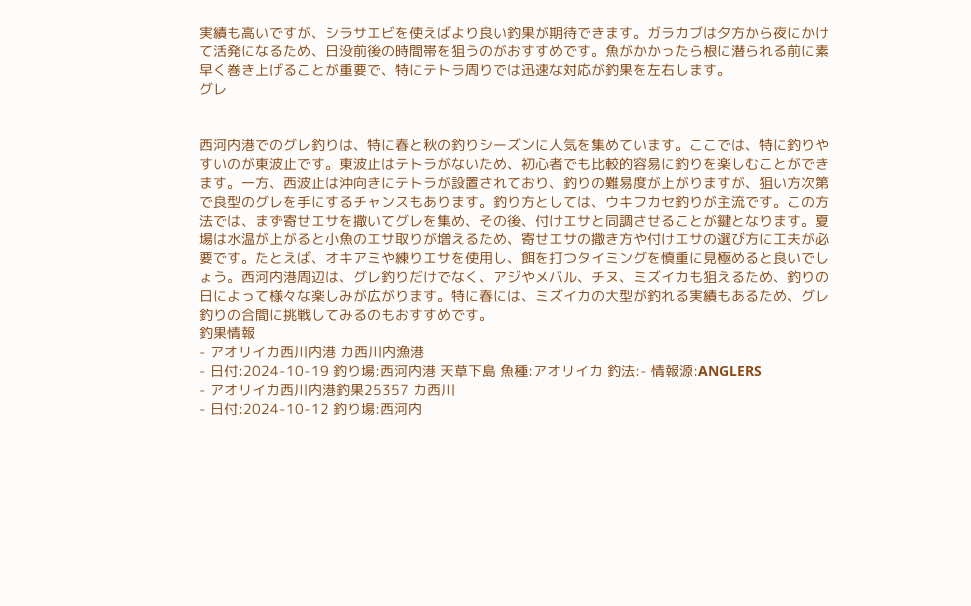実績も高いですが、シラサエビを使えばより良い釣果が期待できます。ガラカブは夕方から夜にかけて活発になるため、日没前後の時間帯を狙うのがおすすめです。魚がかかったら根に潜られる前に素早く巻き上げることが重要で、特にテトラ周りでは迅速な対応が釣果を左右します。
グレ


西河内港でのグレ釣りは、特に春と秋の釣りシーズンに人気を集めています。ここでは、特に釣りやすいのが東波止です。東波止はテトラがないため、初心者でも比較的容易に釣りを楽しむことができます。一方、西波止は沖向きにテトラが設置されており、釣りの難易度が上がりますが、狙い方次第で良型のグレを手にするチャンスもあります。釣り方としては、ウキフカセ釣りが主流です。この方法では、まず寄せエサを撒いてグレを集め、その後、付けエサと同調させることが鍵となります。夏場は水温が上がると小魚のエサ取りが増えるため、寄せエサの撒き方や付けエサの選び方に工夫が必要です。たとえば、オキアミや練りエサを使用し、餌を打つタイミングを慎重に見極めると良いでしょう。西河内港周辺は、グレ釣りだけでなく、アジやメバル、チヌ、ミズイカも狙えるため、釣りの日によって様々な楽しみが広がります。特に春には、ミズイカの大型が釣れる実績もあるため、グレ釣りの合間に挑戦してみるのもおすすめです。
釣果情報
- アオリイカ西川内港 カ西川内漁港
- 日付:2024-10-19 釣り場:西河内港 天草下島 魚種:アオリイカ 釣法:- 情報源:ANGLERS
- アオリイカ西川内港釣果25357 カ西川
- 日付:2024-10-12 釣り場:西河内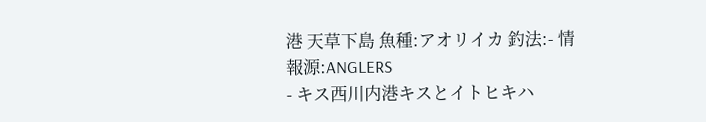港 天草下島 魚種:アオリイカ 釣法:- 情報源:ANGLERS
- キス西川内港キスとイトヒキハ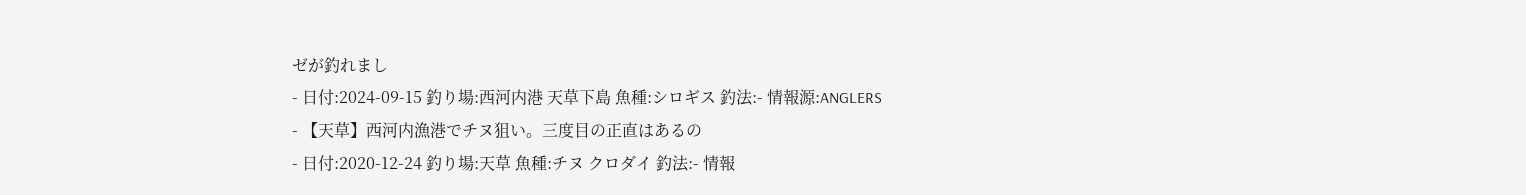ゼが釣れまし
- 日付:2024-09-15 釣り場:西河内港 天草下島 魚種:シロギス 釣法:- 情報源:ANGLERS
- 【天草】西河内漁港でチヌ狙い。三度目の正直はあるの
- 日付:2020-12-24 釣り場:天草 魚種:チヌ クロダイ 釣法:- 情報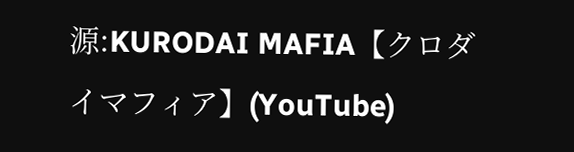源:KURODAI MAFIA【クロダイマフィア】(YouTube)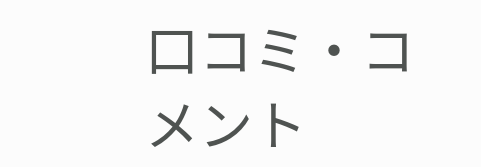口コミ・コメント